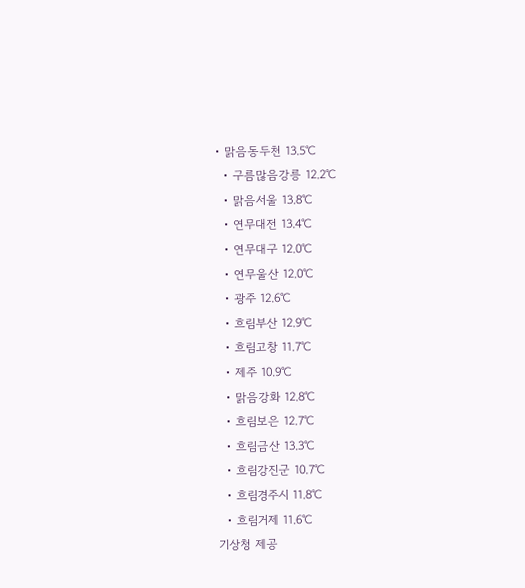• 맑음동두천 13.5℃
  • 구름많음강릉 12.2℃
  • 맑음서울 13.8℃
  • 연무대전 13.4℃
  • 연무대구 12.0℃
  • 연무울산 12.0℃
  • 광주 12.6℃
  • 흐림부산 12.9℃
  • 흐림고창 11.7℃
  • 제주 10.9℃
  • 맑음강화 12.8℃
  • 흐림보은 12.7℃
  • 흐림금산 13.3℃
  • 흐림강진군 10.7℃
  • 흐림경주시 11.8℃
  • 흐림거제 11.6℃
기상청 제공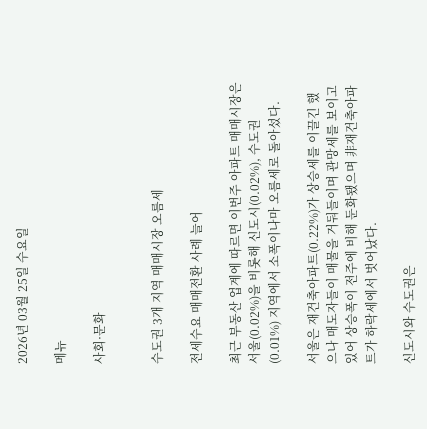2026년 03월 25일 수요일

메뉴

사회·문화


수도권 3개 지역 매매시장 오름세

전세수요 매매전환 사례 늘어

최근 부동산 업계에 따르면 이번주 아파트 매매시장은 서울(0.02%)을 비롯해 신도시(0.02%), 수도권(0.01%) 지역에서 소폭이나마 오름세로 돌아섰다.

서울은 재건축아파트(0.22%)가 상승세를 이끌긴 했으나 매도자들이 매물을 거둬들이며 관망세를 보이고 있어 상승폭이 전주에 비해 둔화됐으며 非재건축아파트가 하락세에서 벗어났다.

신도시와 수도권은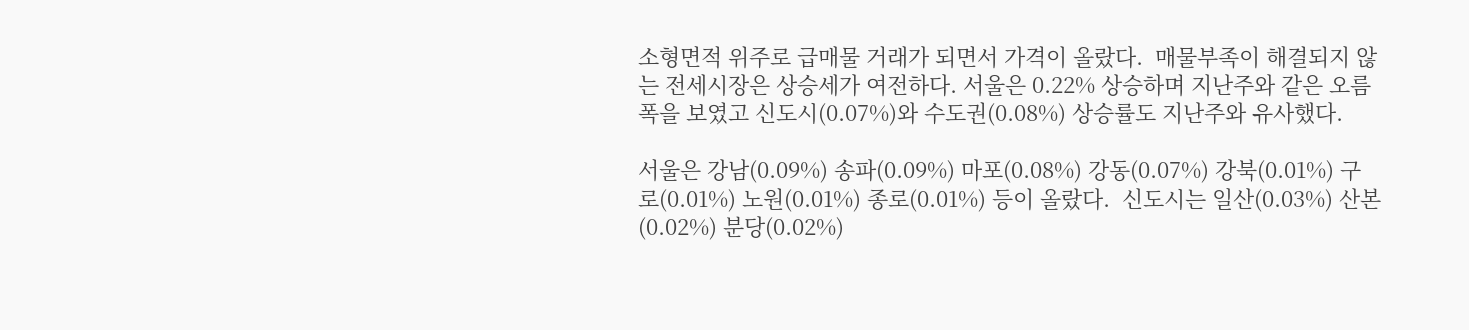소형면적 위주로 급매물 거래가 되면서 가격이 올랐다.  매물부족이 해결되지 않는 전세시장은 상승세가 여전하다. 서울은 0.22% 상승하며 지난주와 같은 오름폭을 보였고 신도시(0.07%)와 수도권(0.08%) 상승률도 지난주와 유사했다.

서울은 강남(0.09%) 송파(0.09%) 마포(0.08%) 강동(0.07%) 강북(0.01%) 구로(0.01%) 노원(0.01%) 종로(0.01%) 등이 올랐다.  신도시는 일산(0.03%) 산본(0.02%) 분당(0.02%)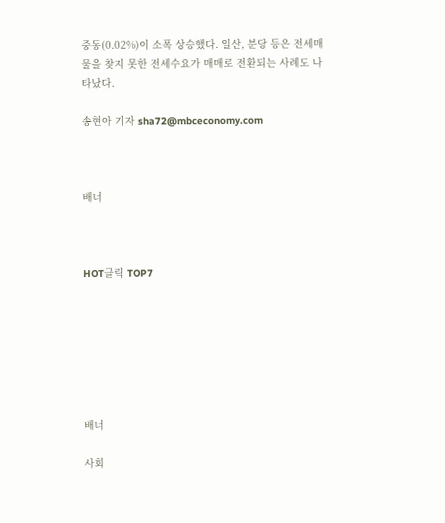중동(0.02%)이 소폭 상승했다. 일산, 분당 등은 전세매물을 찾지 못한 전세수요가 매매로 전환되는 사례도 나타났다.

송현아 기자 sha72@mbceconomy.com



배너



HOT클릭 TOP7







배너

사회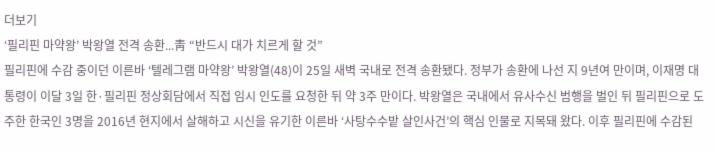더보기
‘필리핀 마약왕’ 박왕열 전격 송환...靑 “반드시 대가 치르게 할 것”
필리핀에 수감 중이던 이른바 ‘텔레그램 마약왕’ 박왕열(48)이 25일 새벽 국내로 전격 송환됐다. 정부가 송환에 나선 지 9년여 만이며, 이재명 대통령이 이달 3일 한·필리핀 정상회담에서 직접 임시 인도를 요청한 뒤 약 3주 만이다. 박왕열은 국내에서 유사수신 범행을 벌인 뒤 필리핀으로 도주한 한국인 3명을 2016년 현지에서 살해하고 시신을 유기한 이른바 ‘사탕수수밭 살인사건’의 핵심 인물로 지목돼 왔다. 이후 필리핀에 수감된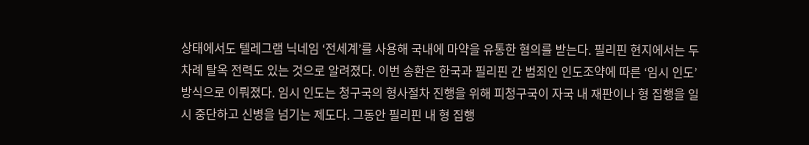상태에서도 텔레그램 닉네임 ‘전세계’를 사용해 국내에 마약을 유통한 혐의를 받는다. 필리핀 현지에서는 두 차례 탈옥 전력도 있는 것으로 알려졌다. 이번 송환은 한국과 필리핀 간 범죄인 인도조약에 따른 ‘임시 인도’ 방식으로 이뤄졌다. 임시 인도는 청구국의 형사절차 진행을 위해 피청구국이 자국 내 재판이나 형 집행을 일시 중단하고 신병을 넘기는 제도다. 그동안 필리핀 내 형 집행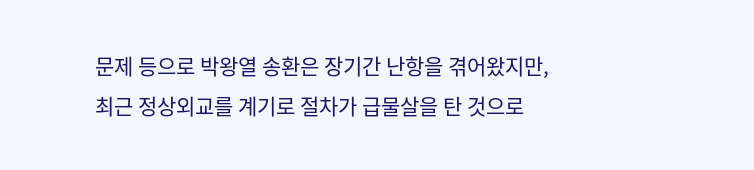문제 등으로 박왕열 송환은 장기간 난항을 겪어왔지만, 최근 정상외교를 계기로 절차가 급물살을 탄 것으로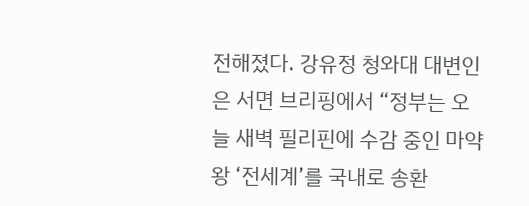전해졌다. 강유정 청와대 대변인은 서면 브리핑에서 “정부는 오늘 새벽 필리핀에 수감 중인 마약왕 ‘전세계’를 국내로 송환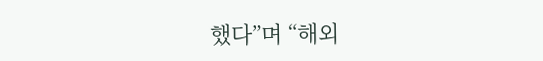했다”며 “해외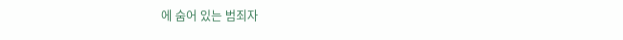에 숨어 있는 범죄자